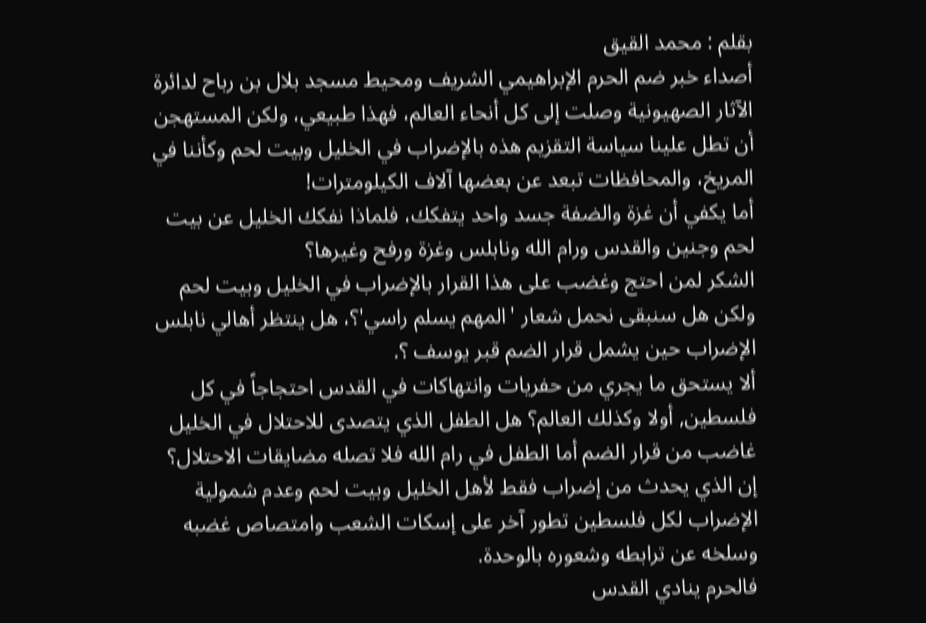بقلم : محمد القيق
أصداء خبر ضم الحرم الإبراهيمي الشريف ومحيط مسجد بلال بن رباح لدائرة الآثار الصهيونية وصلت إلى كل أنحاء العالم، فهذا طبيعي، ولكن المستهجن أن تطل علينا سياسة التقزيم هذه بالإضراب في الخليل وبيت لحم وكأننا في المريخ، والمحافظات تبعد عن بعضها آلاف الكيلومترات!
أما يكفي أن غزة والضفة جسد واحد يتفكك، فلماذا نفكك الخليل عن بيت لحم وجنين والقدس ورام الله ونابلس وغزة ورفح وغيرها؟
الشكر لمن احتج وغضب على هذا القرار بالإضراب في الخليل وبيت لحم ولكن هل سنبقى نحمل شعار 'المهم يسلم راسي'؟، هل ينتظر أهالي نابلس الإضراب حين يشمل قرار الضم قبر يوسف ؟.
ألا يستحق ما يجري من حفريات وانتهاكات في القدس احتجاجاً في كل فلسطين, أولا وكذلك العالم؟ هل الطفل الذي يتصدى للاحتلال في الخليل غاضب من قرار الضم أما الطفل في رام الله فلا تصله مضايقات الاحتلال؟
إن الذي يحدث من إضراب فقط لأهل الخليل وبيت لحم وعدم شمولية الإضراب لكل فلسطين تطور آخر على إسكات الشعب وامتصاص غضبه وسلخه عن ترابطه وشعوره بالوحدة.
فالحرم ينادي القدس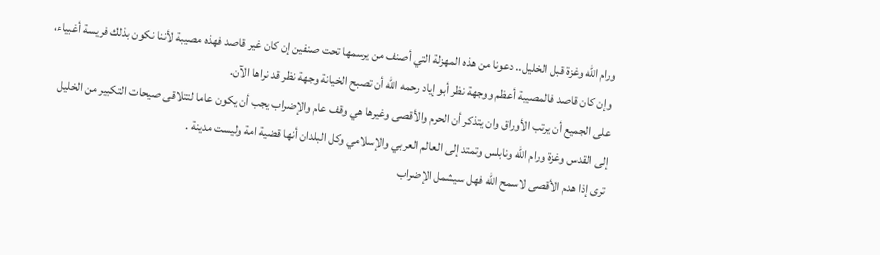ورام الله وغزة قبل الخليل.. دعونا من هذه المهزلة التي أصنف من يرسمها تحت صنفين إن كان غير قاصد فهذه مصيبة لأننا نكون بذلك فريسة أغبياء، وإن كان قاصد فالمصيبة أعظم ووجهة نظر أبو إياد رحمه الله أن تصبح الخيانة وجهة نظر قد نراها الآن.
على الجميع أن يرتب الأوراق وان يتذكر أن الحرم والأقصى وغيرها هي وقف عام والإضراب يجب أن يكون عاما لتتلاقى صيحات التكبير من الخليل إلى القدس وغزة ورام الله ونابلس وتمتد إلى العالم العربي والإسلامي وكل البلدان أنها قضية امة وليست مدينة .
ترى إذا هدم الأقصى لاسمح الله فهل سيشمل الإضراب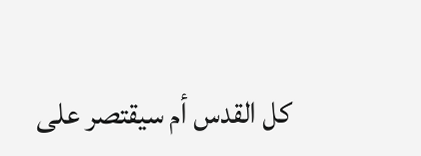كل القدس أم سيقتصر على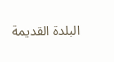البلدة القديمة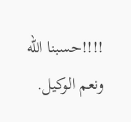!!!!حسبنا الله ونعم الوكيل.